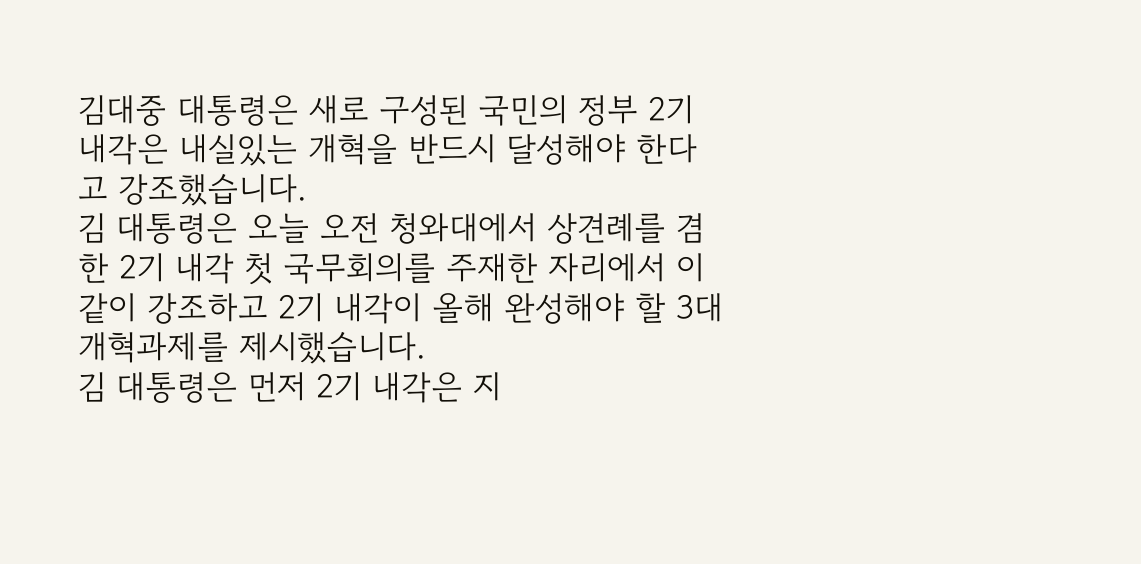김대중 대통령은 새로 구성된 국민의 정부 2기 내각은 내실있는 개혁을 반드시 달성해야 한다고 강조했습니다.
김 대통령은 오늘 오전 청와대에서 상견례를 겸한 2기 내각 첫 국무회의를 주재한 자리에서 이같이 강조하고 2기 내각이 올해 완성해야 할 3대 개혁과제를 제시했습니다.
김 대통령은 먼저 2기 내각은 지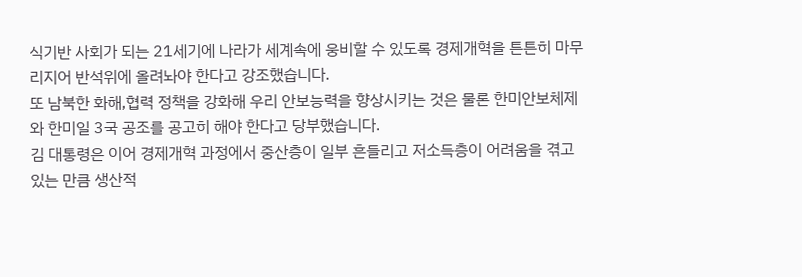식기반 사회가 되는 21세기에 나라가 세계속에 웅비할 수 있도록 경제개혁을 튼튼히 마무리지어 반석위에 올려놔야 한다고 강조했습니다.
또 남북한 화해,협력 정책을 강화해 우리 안보능력을 향상시키는 것은 물론 한미안보체제와 한미일 3국 공조를 공고히 해야 한다고 당부했습니다.
김 대통령은 이어 경제개혁 과정에서 중산층이 일부 흔들리고 저소득층이 어려움을 겪고 있는 만큼 생산적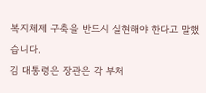복지체제 구축을 반드시 실현해야 한다고 말했습니다.
김 대통령은 장관은 각 부처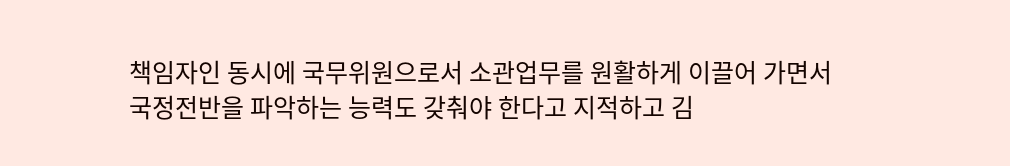책임자인 동시에 국무위원으로서 소관업무를 원활하게 이끌어 가면서 국정전반을 파악하는 능력도 갖춰야 한다고 지적하고 김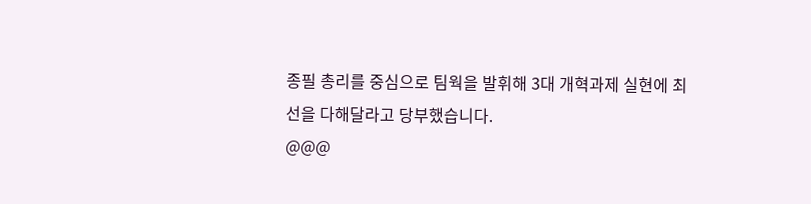종필 총리를 중심으로 팀웍을 발휘해 3대 개혁과제 실현에 최선을 다해달라고 당부했습니다.
@@@